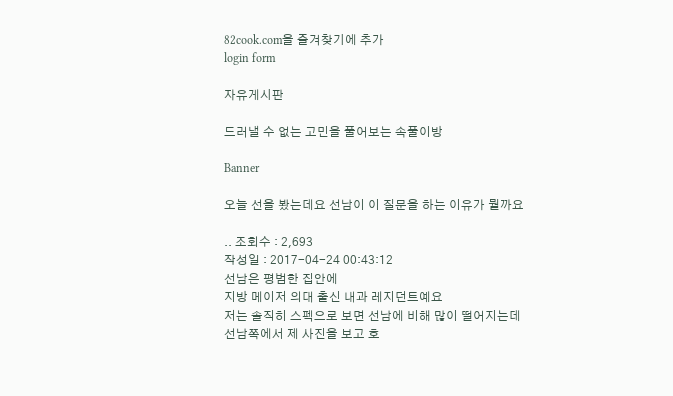82cook.com을 즐겨찾기에 추가
login form

자유게시판

드러낼 수 없는 고민을 풀어보는 속풀이방

Banner

오늘 선을 봤는데요 선남이 이 질문을 하는 이유가 뭘까요

.. 조회수 : 2,693
작성일 : 2017-04-24 00:43:12
선남은 평범한 집안에
지방 메이저 의대 출신 내과 레지던트예요
저는 솔직히 스펙으로 보면 선남에 비해 많이 떨어지는데
선남쪽에서 제 사진을 보고 호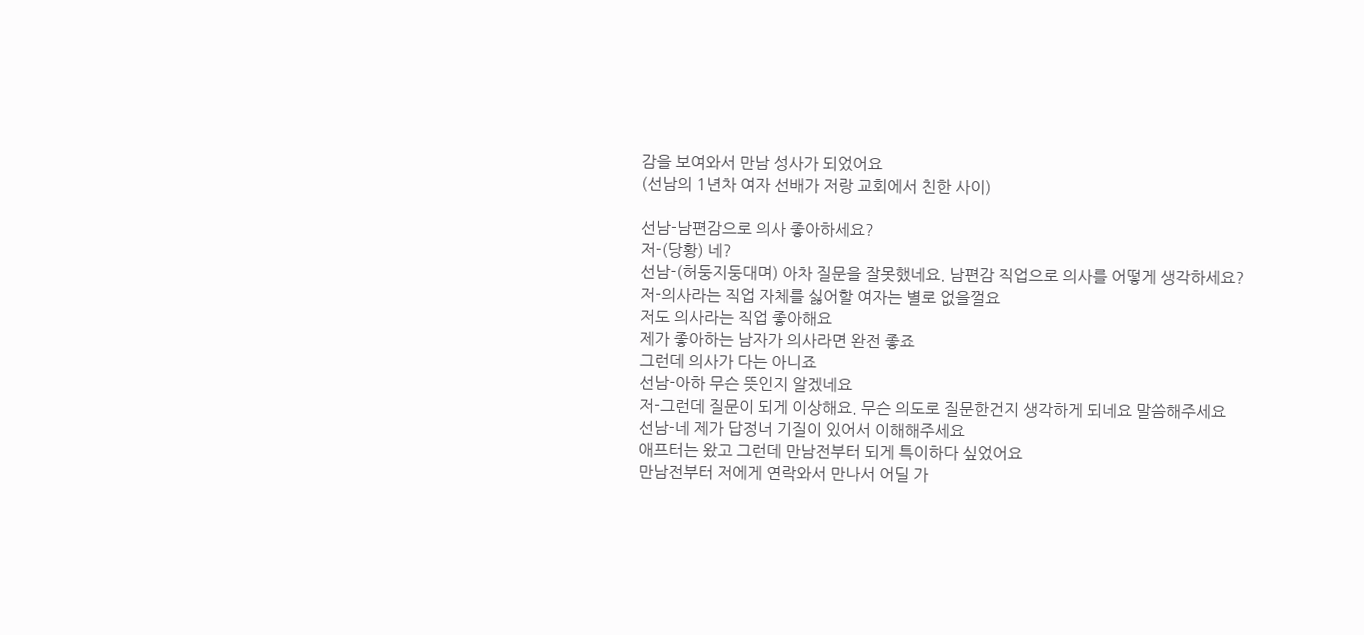감을 보여와서 만남 성사가 되었어요
(선남의 1년차 여자 선배가 저랑 교회에서 친한 사이)

선남-남편감으로 의사 좋아하세요?
저-(당황) 네?
선남-(허둥지둥대며) 아차 질문을 잘못했네요. 남편감 직업으로 의사를 어떻게 생각하세요?
저-의사라는 직업 자체를 싫어할 여자는 별로 없을껄요
저도 의사라는 직업 좋아해요
제가 좋아하는 남자가 의사라면 완전 좋죠
그런데 의사가 다는 아니죠
선남-아하 무슨 뜻인지 알겠네요
저-그런데 질문이 되게 이상해요. 무슨 의도로 질문한건지 생각하게 되네요 말씀해주세요
선남-네 제가 답정너 기질이 있어서 이해해주세요
애프터는 왔고 그런데 만남전부터 되게 특이하다 싶었어요
만남전부터 저에게 연락와서 만나서 어딜 가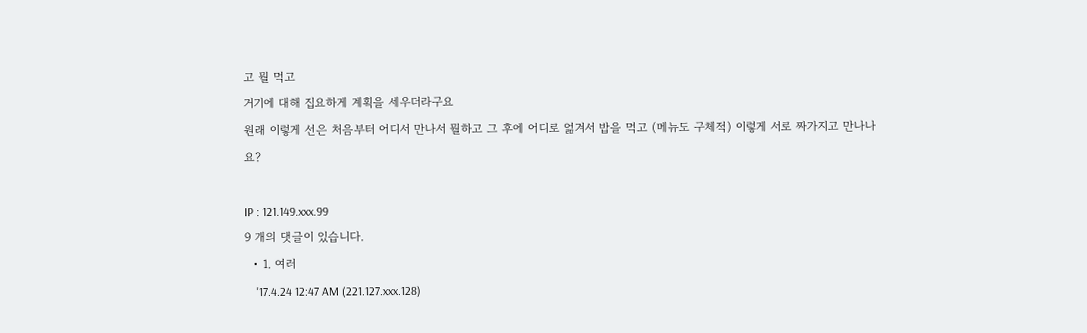고 뭘 먹고
거기에 대해 집요하게 계획을 세우더라구요
원래 이렇게 선은 처음부터 어디서 만나서 뭘하고 그 후에 어디로 얾겨서 밥을 먹고 (메뉴도 구체적) 이렇게 서로 짜가지고 만나나요?

IP : 121.149.xxx.99
9 개의 댓글이 있습니다.
  • 1. 여러
    '17.4.24 12:47 AM (221.127.xxx.128)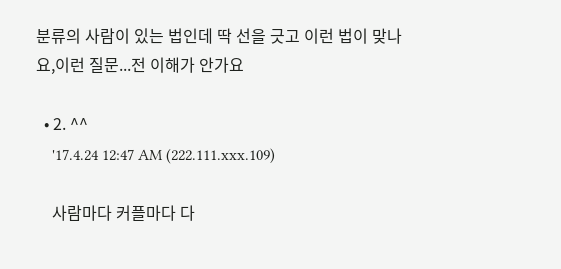분류의 사람이 있는 법인데 딱 선을 긋고 이런 법이 맞나요,이런 질문...전 이해가 안가요

  • 2. ^^
    '17.4.24 12:47 AM (222.111.xxx.109)

    사람마다 커플마다 다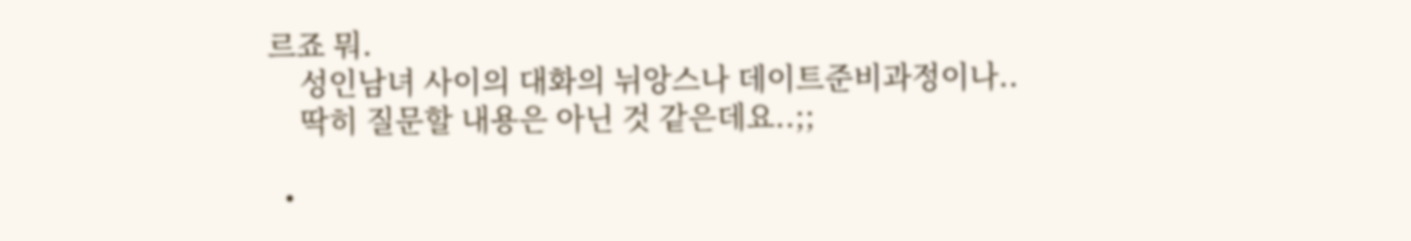르죠 뭐.
    성인남녀 사이의 대화의 뉘앙스나 데이트준비과정이나..
    딱히 질문할 내용은 아닌 것 같은데요..;;

  •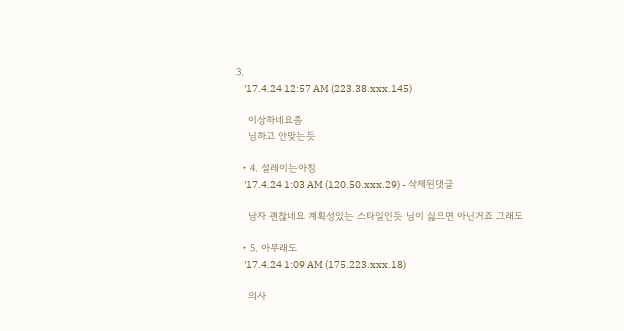3.
    '17.4.24 12:57 AM (223.38.xxx.145)

    이상하네요좀
    님하고 안맞는듯

  • 4. 설레이는아침
    '17.4.24 1:03 AM (120.50.xxx.29) - 삭제된댓글

    남자 괜찮네요 계획성있는 스타일인듯 님이 싫으면 아닌거죠 그래도

  • 5. 아무래도
    '17.4.24 1:09 AM (175.223.xxx.18)

    의사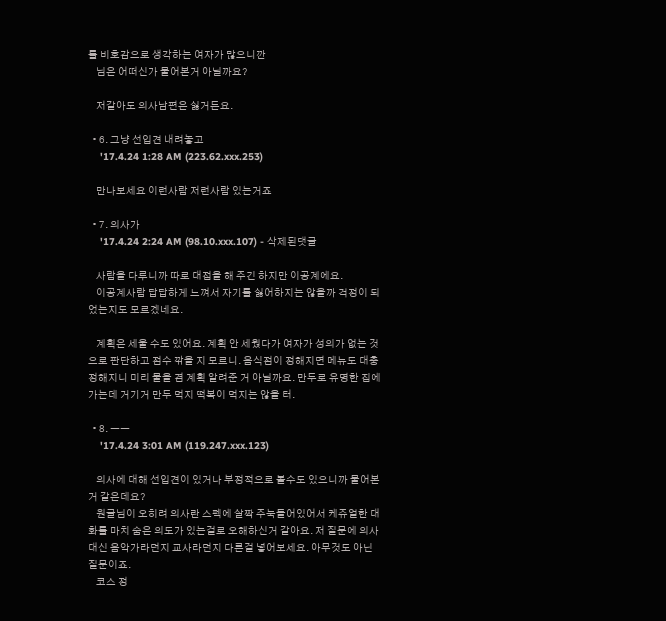를 비호감으로 생각하는 여자가 많으니깐
    님은 어떠신가 물어본거 아닐까요?

    저같아도 의사남편은 싫거든요.

  • 6. 그냥 선입견 내려놓고
    '17.4.24 1:28 AM (223.62.xxx.253)

    만나보세요 이런사람 저런사람 있는거죠

  • 7. 의사가
    '17.4.24 2:24 AM (98.10.xxx.107) - 삭제된댓글

    사람을 다루니까 따로 대접을 해 주긴 하지만 이공계에요.
    이공계사람 답답하게 느껴서 자기를 싫어하지는 않을까 걱정이 되었는지도 모르겠네요.

    계획은 세울 수도 있어요. 계획 안 세웠다가 여자가 성의가 없는 것으로 판단하고 점수 깎을 지 모르니. 음식점이 정해지면 메뉴도 대충 정해지니 미리 물을 겸 계획 알려준 거 아닐까요. 만두로 유명한 집에 가는데 거기거 만두 먹지 떡복이 먹지는 않을 터.

  • 8. ㅡㅡ
    '17.4.24 3:01 AM (119.247.xxx.123)

    의사에 대해 선입견이 있거나 부정적으로 볼수도 있으니까 물어본거 같은데요?
    원글님이 오히려 의사란 스펙에 살짝 주눅들어있어서 케쥬얼한 대화를 마치 숨은 의도가 있는걸로 오해하신거 같아요. 저 질문에 의사대신 음악가라던지 교사라던지 다른걸 넣어보세요. 아무것도 아닌 질문이죠.
    코스 정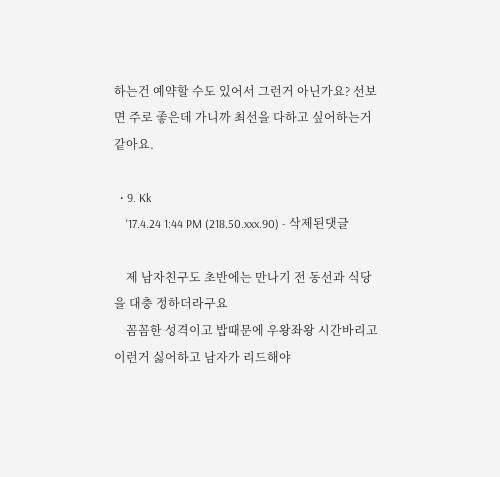하는건 예약할 수도 있어서 그런거 아닌가요? 선보면 주로 좋은데 가니까 최선을 다하고 싶어하는거 같아요.

  • 9. Kk
    '17.4.24 1:44 PM (218.50.xxx.90) - 삭제된댓글

    제 남자친구도 초반에는 만나기 전 동선과 식당을 대충 정하더라구요
    꼼꼼한 성격이고 밥때문에 우왕좌왕 시간바리고 이런거 싫어하고 남자가 리드해야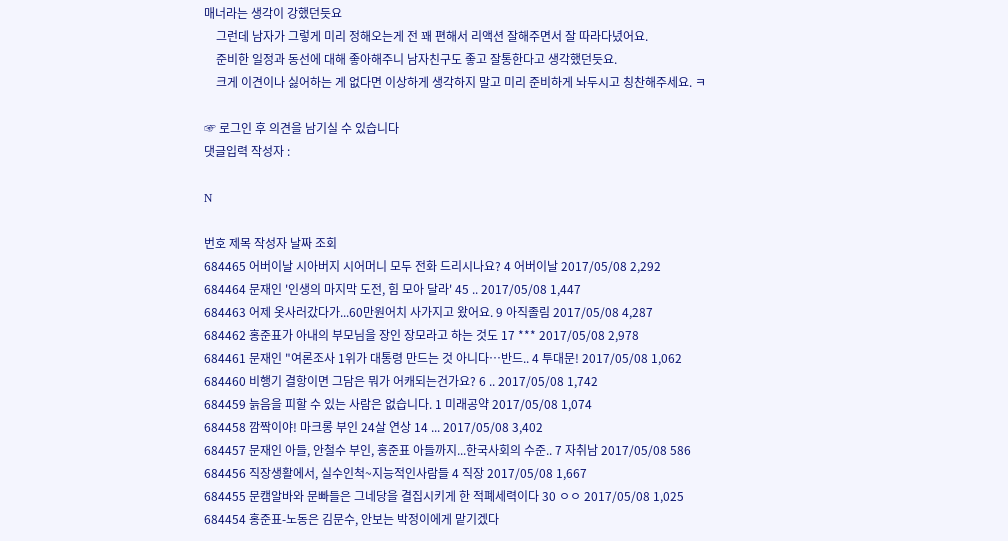매너라는 생각이 강했던듯요
    그런데 남자가 그렇게 미리 정해오는게 전 꽤 편해서 리액션 잘해주면서 잘 따라다녔어요.
    준비한 일정과 동선에 대해 좋아해주니 남자친구도 좋고 잘통한다고 생각했던듯요.
    크게 이견이나 싫어하는 게 없다면 이상하게 생각하지 말고 미리 준비하게 놔두시고 칭찬해주세요. ㅋ

☞ 로그인 후 의견을 남기실 수 있습니다
댓글입력 작성자 :

N

번호 제목 작성자 날짜 조회
684465 어버이날 시아버지 시어머니 모두 전화 드리시나요? 4 어버이날 2017/05/08 2,292
684464 문재인 '인생의 마지막 도전, 힘 모아 달라' 45 .. 2017/05/08 1,447
684463 어제 옷사러갔다가...60만원어치 사가지고 왔어요. 9 아직졸림 2017/05/08 4,287
684462 홍준표가 아내의 부모님을 장인 장모라고 하는 것도 17 *** 2017/05/08 2,978
684461 문재인 "여론조사 1위가 대통령 만드는 것 아니다…반드.. 4 투대문! 2017/05/08 1,062
684460 비행기 결항이면 그담은 뭐가 어캐되는건가요? 6 .. 2017/05/08 1,742
684459 늙음을 피할 수 있는 사람은 없습니다. 1 미래공약 2017/05/08 1,074
684458 깜짝이야! 마크롱 부인 24살 연상 14 ... 2017/05/08 3,402
684457 문재인 아들, 안철수 부인, 홍준표 아들까지...한국사회의 수준.. 7 자취남 2017/05/08 586
684456 직장생활에서, 실수인척~지능적인사람들 4 직장 2017/05/08 1,667
684455 문캠알바와 문빠들은 그네당을 결집시키게 한 적폐세력이다 30 ㅇㅇ 2017/05/08 1,025
684454 홍준표-노동은 김문수, 안보는 박정이에게 맡기겠다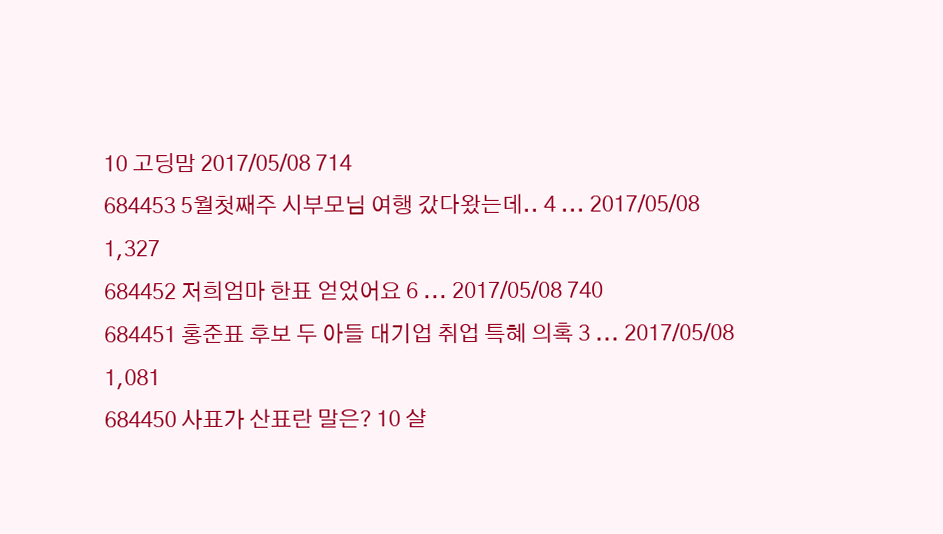10 고딩맘 2017/05/08 714
684453 5월첫째주 시부모님 여행 갔다왔는데.. 4 ... 2017/05/08 1,327
684452 저희엄마 한표 얻었어요 6 ... 2017/05/08 740
684451 홍준표 후보 두 아들 대기업 취업 특혜 의혹 3 ... 2017/05/08 1,081
684450 사표가 산표란 말은? 10 샬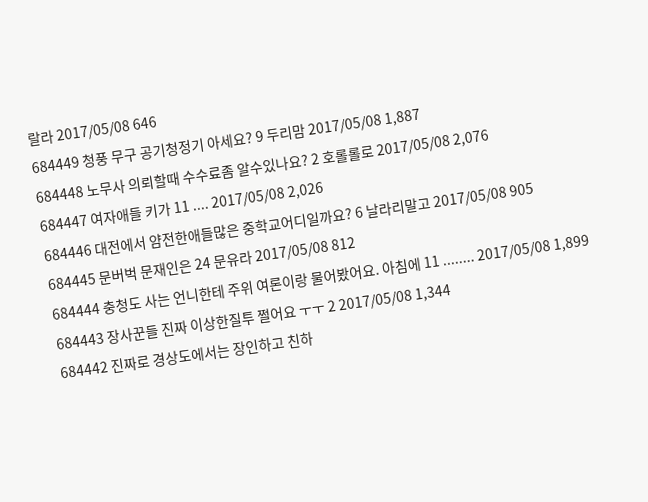랄라 2017/05/08 646
684449 청풍 무구 공기청정기 아세요? 9 두리맘 2017/05/08 1,887
684448 노무사 의뢰할때 수수료좀 알수있나요? 2 호롤롤로 2017/05/08 2,076
684447 여자애들 키가 11 .... 2017/05/08 2,026
684446 대전에서 얌전한애들많은 중학교어디일까요? 6 날라리말고 2017/05/08 905
684445 문버벅 문재인은 24 문유라 2017/05/08 812
684444 충청도 사는 언니한테 주위 여론이랑 물어봤어요. 아침에 11 ........ 2017/05/08 1,899
684443 장사꾼들 진짜 이상한질투 쩔어요 ㅜㅜ 2 2017/05/08 1,344
684442 진짜로 경상도에서는 장인하고 친하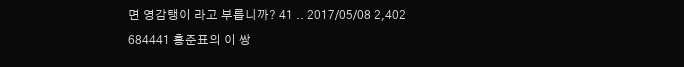면 영감탱이 라고 부릅니까? 41 .. 2017/05/08 2,402
684441 홍준표의 이 쌍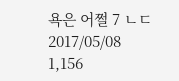욕은 어쩔 7 ㄴㄷ 2017/05/08 1,156